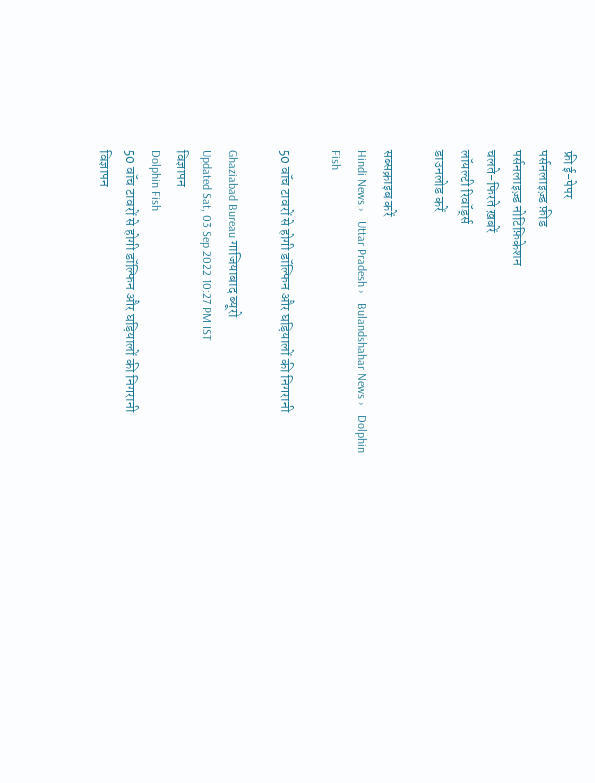फ्री ई-पेपर
पर्सनलाइज़्ड फ़ीड
पर्सनलाइज़्ड नोटिफ़िकेशन
चलते-फिरते ख़बरें
लॉयल्टी रिवॉर्ड्स
डाउनलोड करें

सब्सक्राइब करें
Hindi News ›   Uttar Pradesh ›   Bulandshahar News ›   Dolphin Fish

50 वॉच टावरों से होगी डॉल्फिन और घड़ियालों की निगरानी

Ghaziabad Bureau गाजियाबाद ब्यूरो
Updated Sat, 03 Sep 2022 10:27 PM IST
विज्ञापन
Dolphin Fish
50 वॉच टावरों से होगी डॉल्फिन और घड़ियालों की निगरानी
विज्ञापन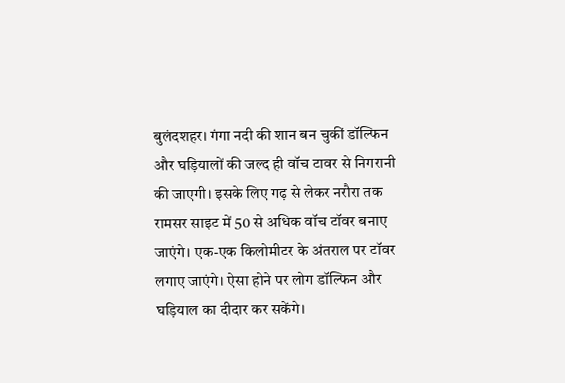बुलंदशहर। गंगा नदी की शान बन चुकीं डॉल्फिन और घड़ियालों की जल्द ही वॉच टावर से निगरानी की जाएगी। इसके लिए गढ़ से लेकर नरौरा तक रामसर साइट में 50 से अधिक वॉच टॉवर बनाए जाएंगे। एक-एक किलोमीटर के अंतराल पर टॉवर लगाए जाएंगे। ऐसा होने पर लोग डॉल्फिन और घड़ियाल का दीदार कर सकेंगे।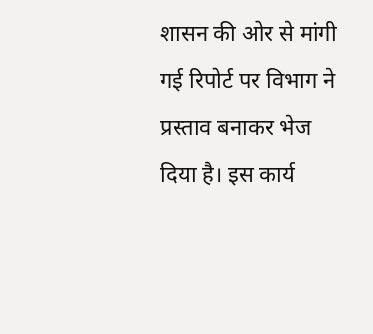शासन की ओर से मांगी गई रिपोर्ट पर विभाग ने प्रस्ताव बनाकर भेज दिया है। इस कार्य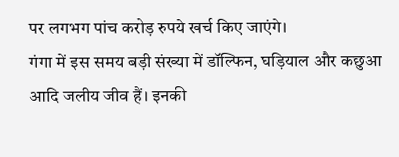पर लगभग पांच करोड़ रुपये खर्च किए जाएंगे।
गंगा में इस समय बड़ी संख्या में डॉल्फिन, घड़ियाल और कछुआ आदि जलीय जीव हैं। इनकी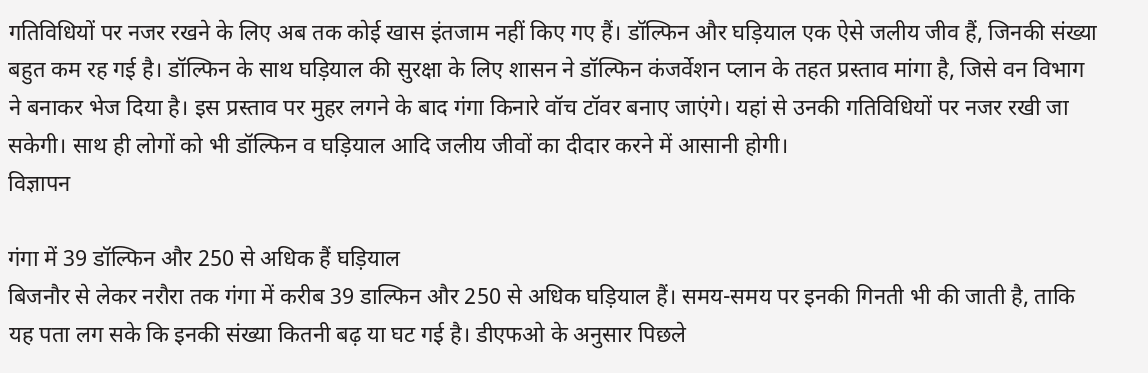गतिविधियों पर नजर रखने के लिए अब तक कोई खास इंतजाम नहीं किए गए हैं। डॉल्फिन और घड़ियाल एक ऐसे जलीय जीव हैं, जिनकी संख्या बहुत कम रह गई है। डॉल्फिन के साथ घड़ियाल की सुरक्षा के लिए शासन ने डॉल्फिन कंजर्वेशन प्लान के तहत प्रस्ताव मांगा है, जिसे वन विभाग ने बनाकर भेज दिया है। इस प्रस्ताव पर मुहर लगने के बाद गंगा किनारे वॉच टॉवर बनाए जाएंगे। यहां से उनकी गतिविधियों पर नजर रखी जा सकेगी। साथ ही लोगों को भी डॉल्फिन व घड़ियाल आदि जलीय जीवों का दीदार करने में आसानी होगी।
विज्ञापन

गंगा में 39 डॉल्फिन और 250 से अधिक हैं घड़ियाल
बिजनौर से लेकर नरौरा तक गंगा में करीब 39 डाल्फिन और 250 से अधिक घड़ियाल हैं। समय-समय पर इनकी गिनती भी की जाती है, ताकि यह पता लग सके कि इनकी संख्या कितनी बढ़ या घट गई है। डीएफओ के अनुसार पिछले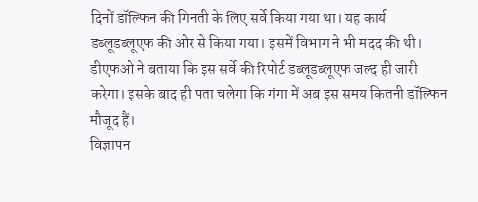दिनों डॉल्फिन की गिनती के लिए सर्वे किया गया था। यह कार्य डब्लूडब्लूएफ की ओर से किया गया। इसमें विभाग ने भी मदद की थी। डीएफओ ने बताया कि इस सर्वे की रिपोर्ट डब्लूडब्लूएफ जल्द ही जारी करेगा। इसके बाद ही पता चलेगा कि गंगा में अब इस समय कितनी डॉल्फिन मौजूद हैं।
विज्ञापन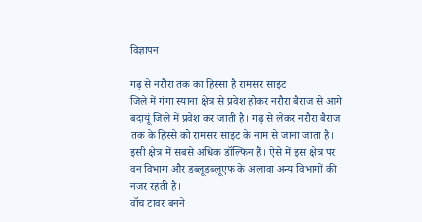विज्ञापन

गढ़ से नरौरा तक का हिस्सा है रामसर साइट
जिले में गंगा स्याना क्षेत्र से प्रवेश होकर नरौरा बैराज से आगे बदायूं जिले में प्रवेश कर जाती है। गढ़ से लेकर नरौरा बैराज तक के हिस्से को रामसर साइट के नाम से जाना जाता है। इसी क्षेत्र में सबसे अधिक डॉल्फिन हैं। ऐसे में इस क्षेत्र पर वन विभाग और डब्लूडब्लूएफ के अलावा अन्य विभागों की नजर रहती है।
वॉच टावर बनने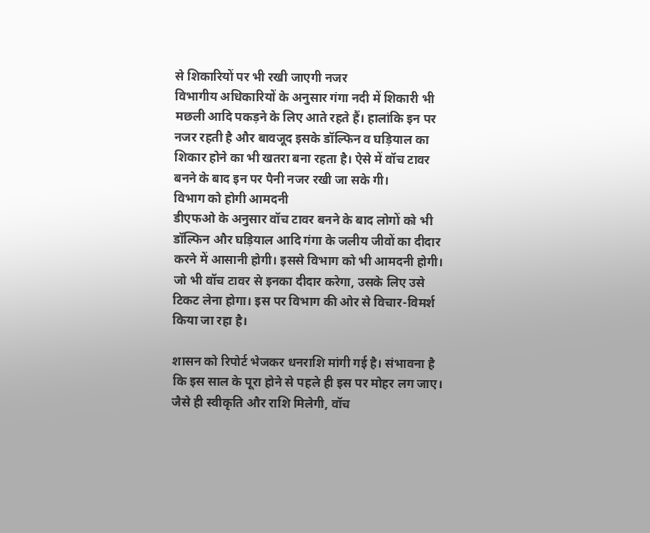से शिकारियों पर भी रखी जाएगी नजर
विभागीय अधिकारियों के अनुसार गंगा नदी में शिकारी भी मछली आदि पकड़ने के लिए आते रहते हैं। हालांकि इन पर नजर रहती है और बावजूद इसके डॉल्फिन व घड़ियाल का शिकार होने का भी खतरा बना रहता है। ऐसे में वॉच टावर बनने के बाद इन पर पैनी नजर रखी जा सके गी।
विभाग को होगी आमदनी
डीएफओ के अनुसार वॉच टावर बनने के बाद लोगों को भी डॉल्फिन और घड़ियाल आदि गंगा के जलीय जीवों का दीदार करने में आसानी होगी। इससे विभाग को भी आमदनी होगी। जो भी वॉच टावर से इनका दीदार करेगा, उसके लिए उसे टिकट लेना होगा। इस पर विभाग की ओर से विचार-विमर्श किया जा रहा है।

शासन को रिपोर्ट भेजकर धनराशि मांगी गई है। संभावना है कि इस साल के पूरा होने से पहले ही इस पर मोहर लग जाए। जैसे ही स्वीकृति और राशि मिलेगी, वॉच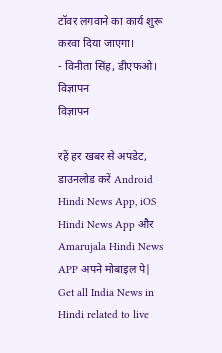टॉवर लगवाने का कार्य शुरू करवा दिया जाएगा।
- विनीता सिंह, डीएफओ।
विज्ञापन
विज्ञापन

रहें हर खबर से अपडेट, डाउनलोड करें Android Hindi News App, iOS Hindi News App और Amarujala Hindi News APP अपने मोबाइल पे|
Get all India News in Hindi related to live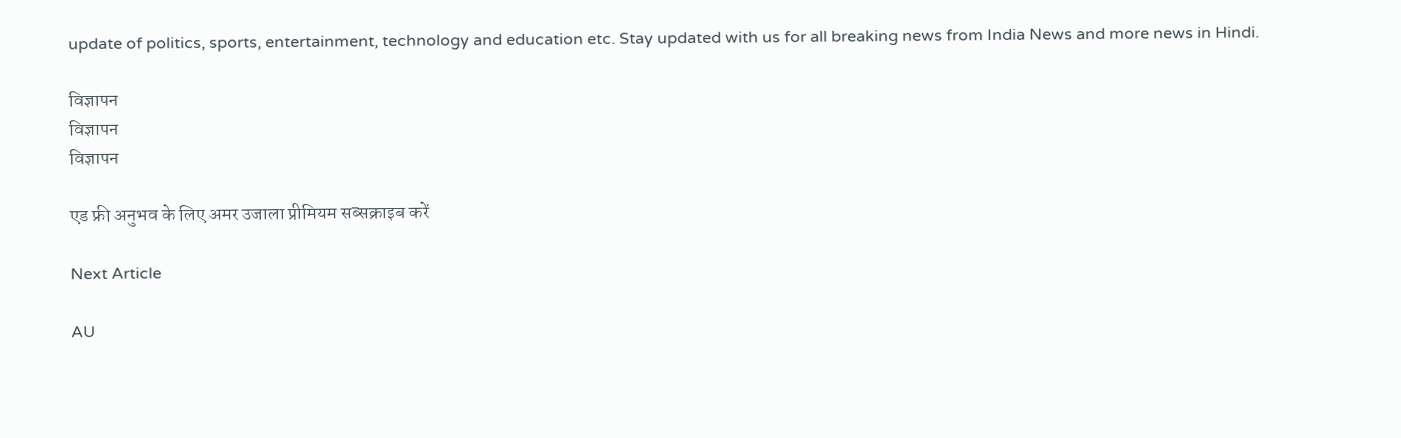update of politics, sports, entertainment, technology and education etc. Stay updated with us for all breaking news from India News and more news in Hindi.

विज्ञापन
विज्ञापन
विज्ञापन

एड फ्री अनुभव के लिए अमर उजाला प्रीमियम सब्सक्राइब करें

Next Article

AU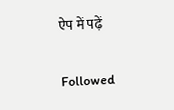ऐप में पढ़ें

Followed